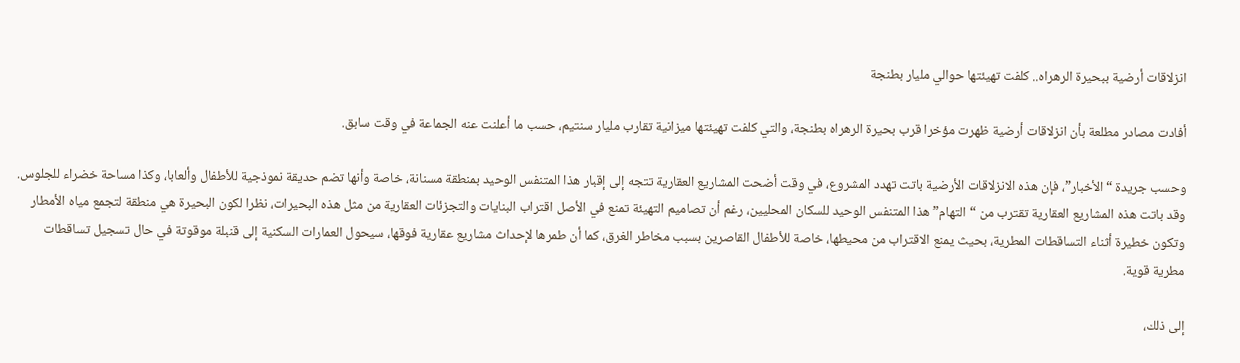انزلاقات أرضية ببحيرة الرهراه.. كلفت تهيئتها حوالي مليار بطنجة

أفادت مصادر مطلعة بأن انزلاقات أرضية ظهرت مؤخرا قرب بحيرة الرهراه بطنجة، والتي كلفت تهيئتها ميزانية تقارب مليار سنتيم، حسب ما أعلنت عنه الجماعة في وقت سابق.

وحسب جريدة “الأخبار”، فإن هذه الانزلاقات الأرضية باتت تهدد المشروع، في وقت أضحت المشاريع العقارية تتجه إلى إقبار هذا المتنفس الوحيد بمنطقة مسنانة، خاصة وأنها تضم حديقة نموذجية للأطفال وألعابا، وكذا مساحة خضراء للجلوس. وقد باتت هذه المشاريع العقارية تقترب من “التهام” هذا المتنفس الوحيد للسكان المحليين، رغم أن تصاميم التهيئة تمنع في الأصل اقتراب البنايات والتجزئات العقارية من مثل هذه البحيرات، نظرا لكون البحيرة هي منطقة لتجمع مياه الأمطار وتكون خطيرة أثناء التساقطات المطرية، بحيث يمنع الاقتراب من محيطها، خاصة للأطفال القاصرين بسبب مخاطر الغرق، كما أن طمرها لإحداث مشاريع عقارية فوقها، سيحول العمارات السكنية إلى قنبلة موقوتة في حال تسجيل تساقطات مطرية قوية.

إلى ذلك،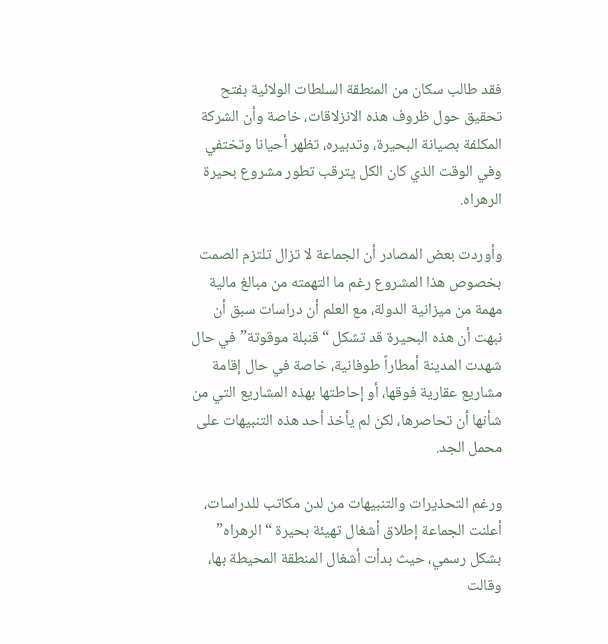فقد طالب سكان من المنطقة السلطات الولائية بفتح تحقيق حول ظروف هذه الانزلاقات، خاصة وأن الشركة المكلفة بصيانة البحيرة، وتدبيره، تظهر أحيانا وتختفي وفي الوقت الذي كان الكل يترقب تطور مشروع بحيرة الرهراه.

وأوردت بعض المصادر أن الجماعة لا تزال تلتزم الصمت بخصوص هذا المشروع رغم ما التهمته من مبالغ مالية مهمة من ميزانية الدولة، مع العلم أن دراسات سبق أن نبهت أن هذه البحيرة قد تشكل “قنبلة موقوتة” في حال شهدت المدينة أمطاراً طوفانية، خاصة في حال إقامة مشاريع عقارية فوقها، أو إحاطتها بهذه المشاريع التي من شأنها أن تحاصرها، لكن لم يأخذ أحد هذه التنبيهات على محمل الجد.

ورغم التحذيرات والتنبيهات من لدن مكاتب للدراسات، أعلنت الجماعة إطلاق أشغال تهيئة بحيرة “الرهراه” بشكل رسمي، حيث بدأت أشغال المنطقة المحيطة بها، وقالت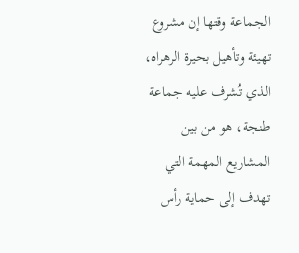الجماعة وقتها إن مشروع تهيئة وتأهيل بحيرة الرهراه، الذي تُشرف عليه جماعة طنجة، هو من بين المشاريع المهمة التي تهدف إلى حماية رأس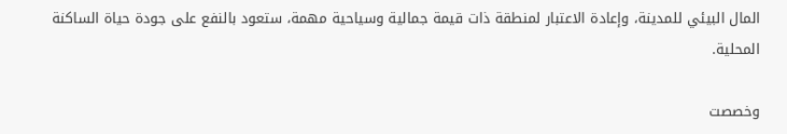المال البيئي للمدينة، وإعادة الاعتبار لمنطقة ذات قيمة جمالية وسياحية مهمة، ستعود بالنفع على جودة حياة الساكنة المحلية.

وخصصت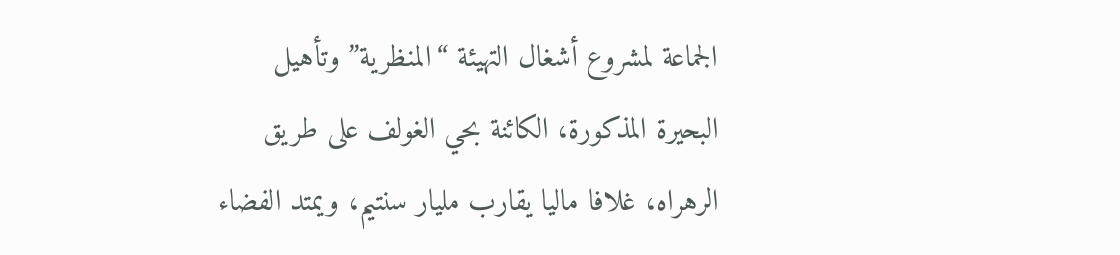الجماعة لمشروع أشغال التهيئة “المنظرية” وتأهيل البحيرة المذكورة، الكائنة بحي الغولف على طريق الرهراه، غلافا ماليا يقارب مليار سنتيم، ويمتد الفضاء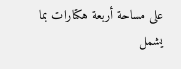على مساحة أربعة هكتارات بما يشمل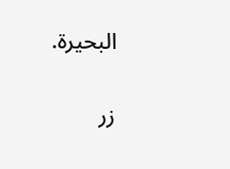البحيرة.

زر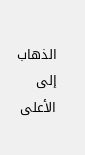الذهاب إلى الأعلى